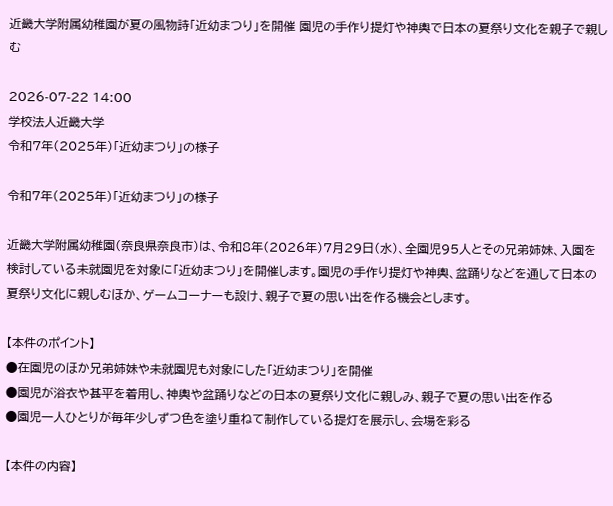近畿大学附属幼稚園が夏の風物詩「近幼まつり」を開催 園児の手作り提灯や神輿で日本の夏祭り文化を親子で親しむ

2026-07-22 14:00
学校法人近畿大学
令和7年(2025年)「近幼まつり」の様子

令和7年(2025年)「近幼まつり」の様子

近畿大学附属幼稚園(奈良県奈良市)は、令和8年(2026年)7月29日(水)、全園児95人とその兄弟姉妹、入園を検討している未就園児を対象に「近幼まつり」を開催します。園児の手作り提灯や神輿、盆踊りなどを通して日本の夏祭り文化に親しむほか、ゲームコーナーも設け、親子で夏の思い出を作る機会とします。

【本件のポイント】
●在園児のほか兄弟姉妹や未就園児も対象にした「近幼まつり」を開催
●園児が浴衣や甚平を着用し、神輿や盆踊りなどの日本の夏祭り文化に親しみ、親子で夏の思い出を作る
●園児一人ひとりが毎年少しずつ色を塗り重ねて制作している提灯を展示し、会場を彩る

【本件の内容】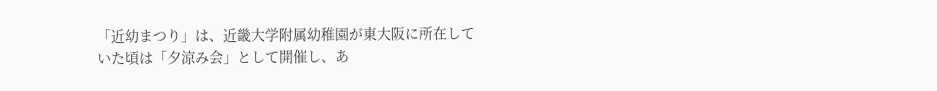「近幼まつり」は、近畿大学附属幼稚園が東大阪に所在していた頃は「夕涼み会」として開催し、あ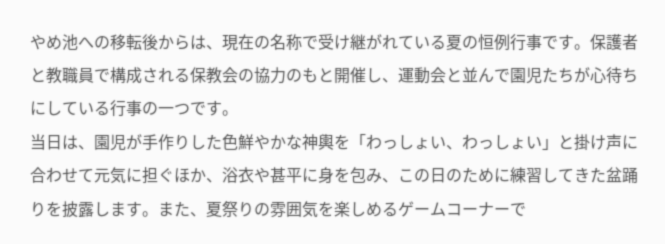やめ池への移転後からは、現在の名称で受け継がれている夏の恒例行事です。保護者と教職員で構成される保教会の協力のもと開催し、運動会と並んで園児たちが心待ちにしている行事の一つです。
当日は、園児が手作りした色鮮やかな神輿を「わっしょい、わっしょい」と掛け声に合わせて元気に担ぐほか、浴衣や甚平に身を包み、この日のために練習してきた盆踊りを披露します。また、夏祭りの雰囲気を楽しめるゲームコーナーで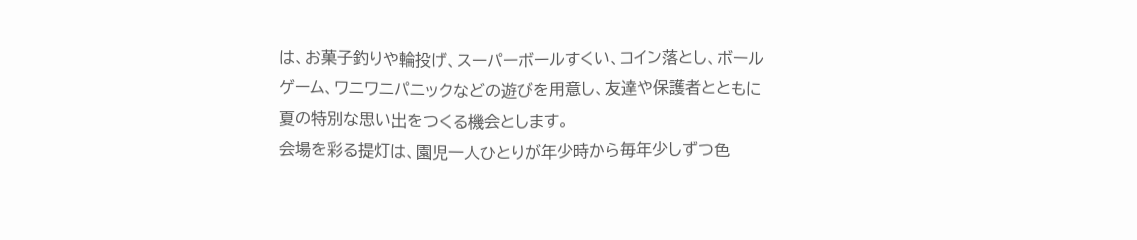は、お菓子釣りや輪投げ、スーパーボールすくい、コイン落とし、ボールゲーム、ワニワニパニックなどの遊びを用意し、友達や保護者とともに夏の特別な思い出をつくる機会とします。
会場を彩る提灯は、園児一人ひとりが年少時から毎年少しずつ色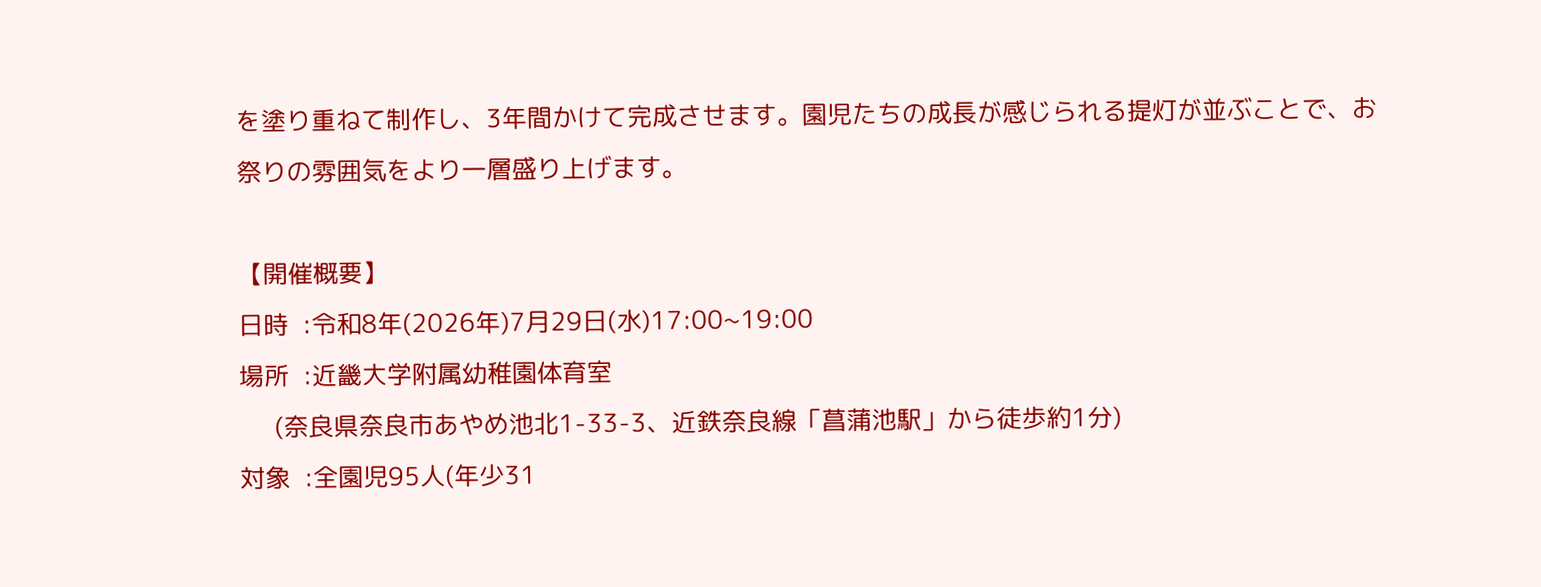を塗り重ねて制作し、3年間かけて完成させます。園児たちの成長が感じられる提灯が並ぶことで、お祭りの雰囲気をより一層盛り上げます。

【開催概要】
日時  :令和8年(2026年)7月29日(水)17:00~19:00
場所  :近畿大学附属幼稚園体育室
     (奈良県奈良市あやめ池北1-33-3、近鉄奈良線「菖蒲池駅」から徒歩約1分)
対象  :全園児95人(年少31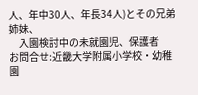人、年中30人、年長34人)とその兄弟姉妹、
     入園検討中の未就園児、保護者
お問合せ:近畿大学附属小学校・幼稚園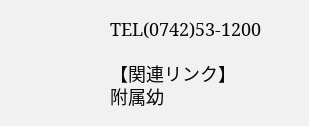TEL(0742)53-1200

【関連リンク】
附属幼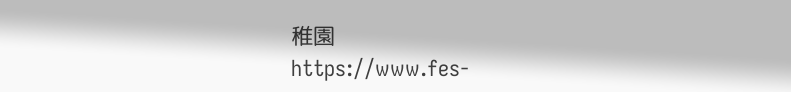稚園
https://www.fes-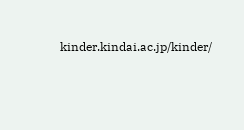kinder.kindai.ac.jp/kinder/